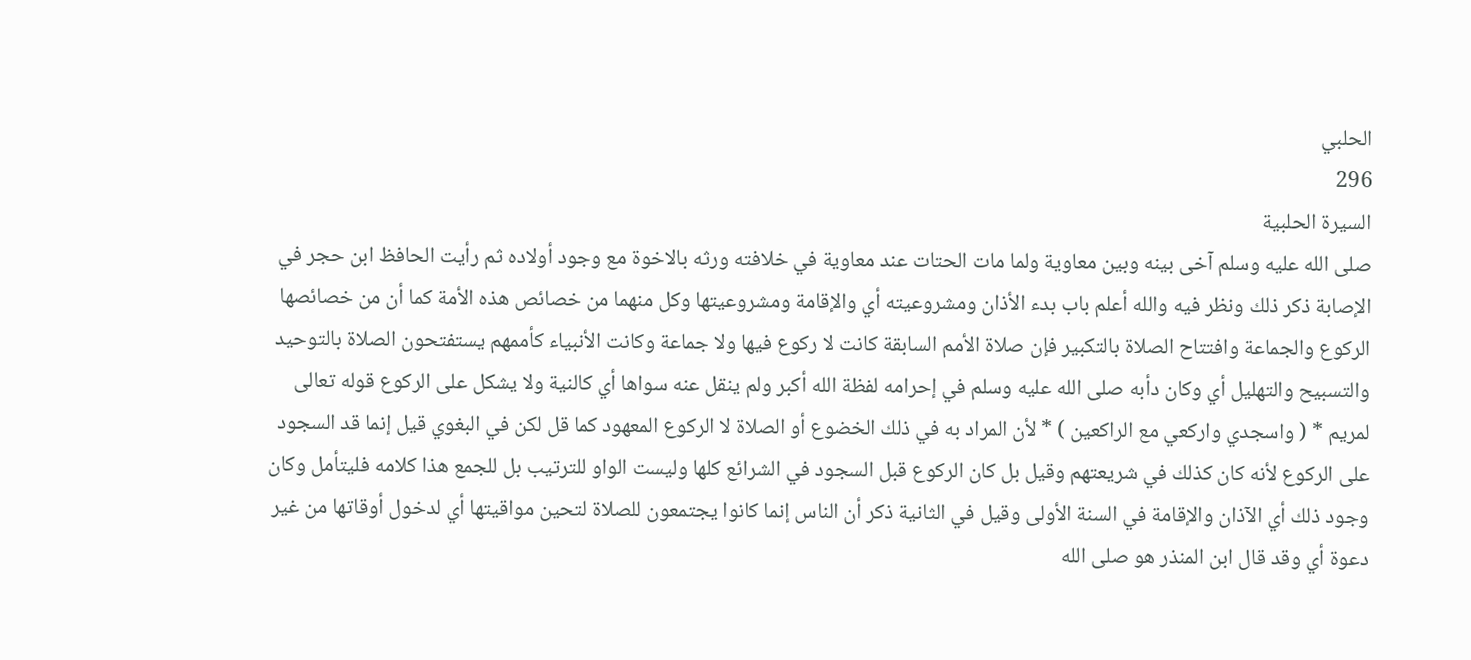الحلبي
296
السيرة الحلبية
صلى الله عليه وسلم آخى بينه وبين معاوية ولما مات الحتات عند معاوية في خلافته ورثه بالاخوة مع وجود أولاده ثم رأيت الحافظ ابن حجر في الإصابة ذكر ذلك ونظر فيه والله أعلم باب بدء الأذان ومشروعيته أي والإقامة ومشروعيتها وكل منهما من خصائص هذه الأمة كما أن من خصائصها الركوع والجماعة وافتتاح الصلاة بالتكبير فإن صلاة الأمم السابقة كانت لا ركوع فيها ولا جماعة وكانت الأنبياء كأممهم يستفتحون الصلاة بالتوحيد والتسبيح والتهليل أي وكان دأبه صلى الله عليه وسلم في إحرامه لفظة الله أكبر ولم ينقل عنه سواها أي كالنية ولا يشكل على الركوع قوله تعالى لمريم * ( واسجدي واركعي مع الراكعين ) * لأن المراد به في ذلك الخضوع أو الصلاة لا الركوع المعهود كما قل لكن في البغوي قيل إنما قد السجود على الركوع لأنه كان كذلك في شريعتهم وقيل بل كان الركوع قبل السجود في الشرائع كلها وليست الواو للترتيب بل للجمع هذا كلامه فليتأمل وكان وجود ذلك أي الآذان والإقامة في السنة الأولى وقيل في الثانية ذكر أن الناس إنما كانوا يجتمعون للصلاة لتحين مواقيتها أي لدخول أوقاتها من غير دعوة أي وقد قال ابن المنذر هو صلى الله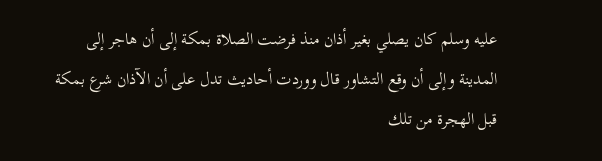عليه وسلم كان يصلي بغير أذان منذ فرضت الصلاة بمكة إلى أن هاجر إلى المدينة وإلى أن وقع التشاور قال ووردت أحاديث تدل على أن الآذان شرع بمكة قبل الهجرة من تلك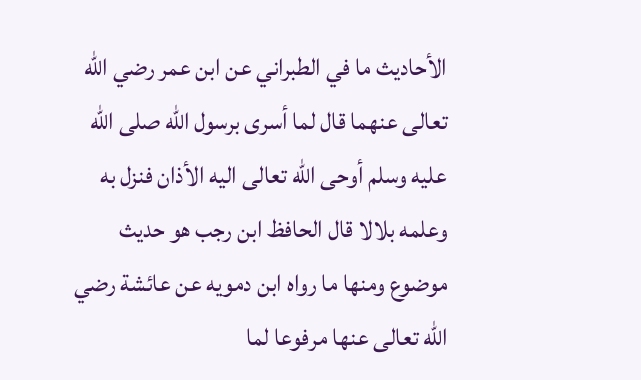الأحاديث ما في الطبراني عن ابن عمر رضي الله تعالى عنهما قال لما أسرى برسول الله صلى الله عليه وسلم أوحى الله تعالى اليه الأذان فنزل به وعلمه بلالا قال الحافظ ابن رجب هو حديث موضوع ومنها ما رواه ابن دمويه عن عائشة رضي الله تعالى عنها مرفوعا لما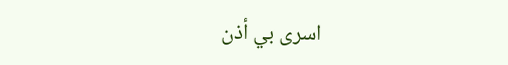اسرى بي أذن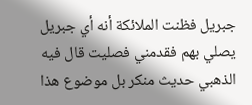جبريل فظنت الملائكة أنه أي جبريل يصلي بهم فقدمني فصليت قال فيه الذهبي حديث منكر بل موضوع هذا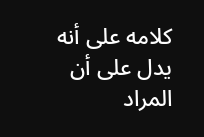كلامه على أنه يدل على أن المراد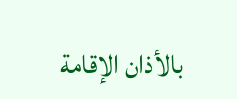بالأذان الإقامة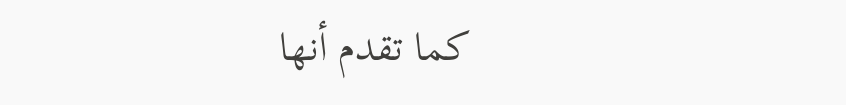كما تقدم أنها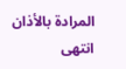المرادة بالأذان انتهى